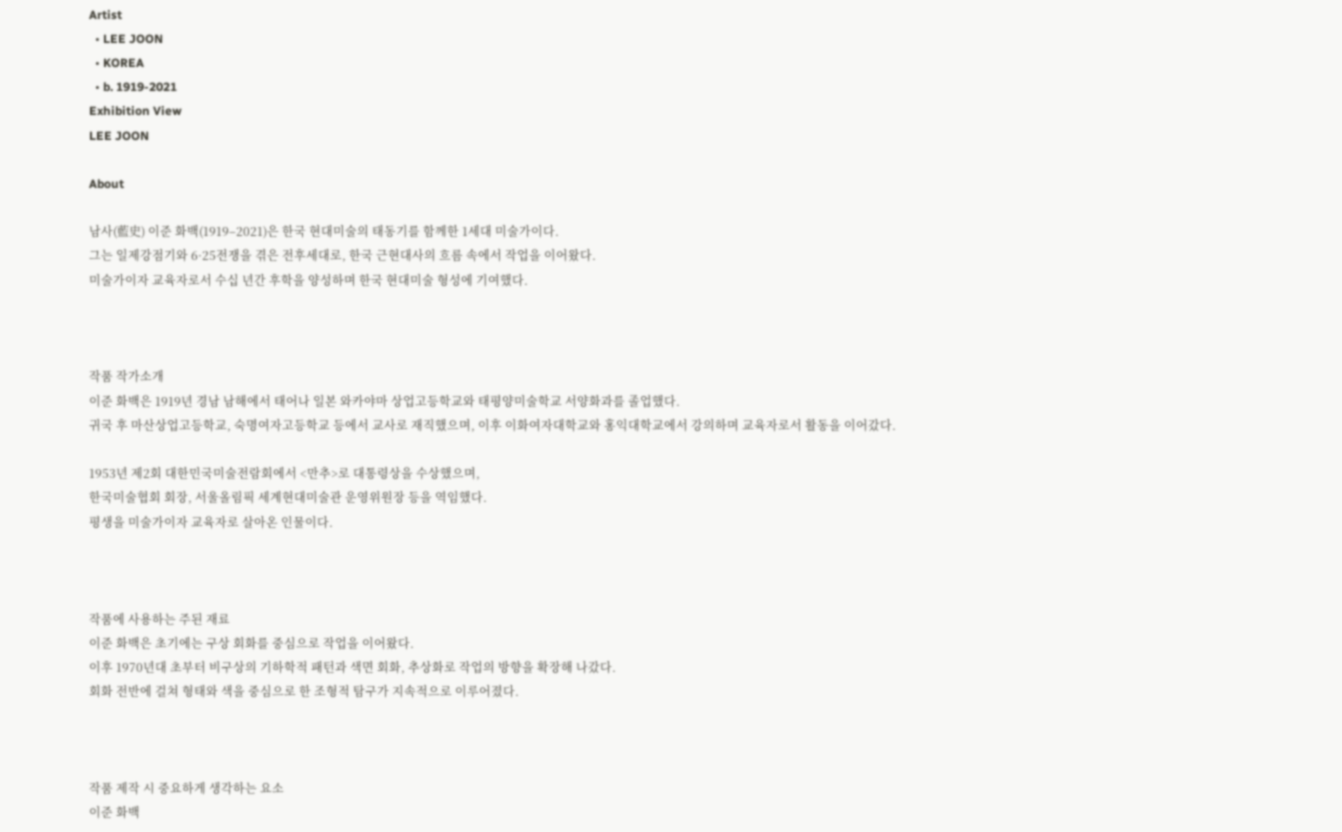Artist
  • LEE JOON
  • KOREA
  • b. 1919-2021
Exhibition View
LEE JOON

About

남사(藍史) 이준 화백(1919–2021)은 한국 현대미술의 태동기를 함께한 1세대 미술가이다.
그는 일제강점기와 6·25전쟁을 겪은 전후세대로, 한국 근현대사의 흐름 속에서 작업을 이어왔다.
미술가이자 교육자로서 수십 년간 후학을 양성하며 한국 현대미술 형성에 기여했다.



작품 작가소개
이준 화백은 1919년 경남 남해에서 태어나 일본 와카야마 상업고등학교와 태평양미술학교 서양화과를 졸업했다.
귀국 후 마산상업고등학교, 숙명여자고등학교 등에서 교사로 재직했으며, 이후 이화여자대학교와 홍익대학교에서 강의하며 교육자로서 활동을 이어갔다.

1953년 제2회 대한민국미술전람회에서 <만추>로 대통령상을 수상했으며,
한국미술협회 회장, 서울올림픽 세계현대미술관 운영위원장 등을 역임했다.
평생을 미술가이자 교육자로 살아온 인물이다.



작품에 사용하는 주된 재료
이준 화백은 초기에는 구상 회화를 중심으로 작업을 이어왔다.
이후 1970년대 초부터 비구상의 기하학적 패턴과 색면 회화, 추상화로 작업의 방향을 확장해 나갔다.
회화 전반에 걸쳐 형태와 색을 중심으로 한 조형적 탐구가 지속적으로 이루어졌다.



작품 제작 시 중요하게 생각하는 요소
이준 화백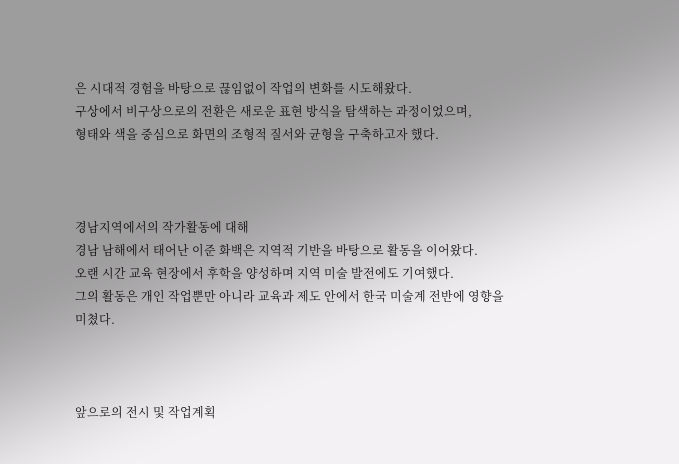은 시대적 경험을 바탕으로 끊임없이 작업의 변화를 시도해왔다.
구상에서 비구상으로의 전환은 새로운 표현 방식을 탐색하는 과정이었으며,
형태와 색을 중심으로 화면의 조형적 질서와 균형을 구축하고자 했다.



경남지역에서의 작가활동에 대해
경남 남해에서 태어난 이준 화백은 지역적 기반을 바탕으로 활동을 이어왔다.
오랜 시간 교육 현장에서 후학을 양성하며 지역 미술 발전에도 기여했다.
그의 활동은 개인 작업뿐만 아니라 교육과 제도 안에서 한국 미술계 전반에 영향을 미쳤다.



앞으로의 전시 및 작업계획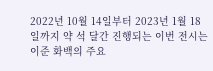2022년 10월 14일부터 2023년 1월 18일까지 약 석 달간 진행되는 이번 전시는 이준 화백의 주요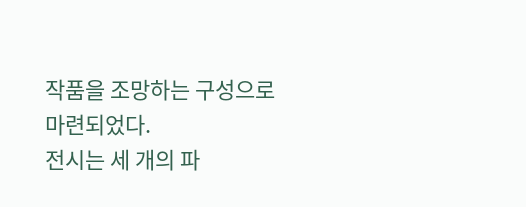작품을 조망하는 구성으로 마련되었다.
전시는 세 개의 파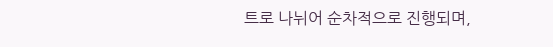트로 나뉘어 순차적으로 진행되며,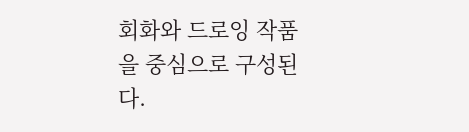회화와 드로잉 작품을 중심으로 구성된다.